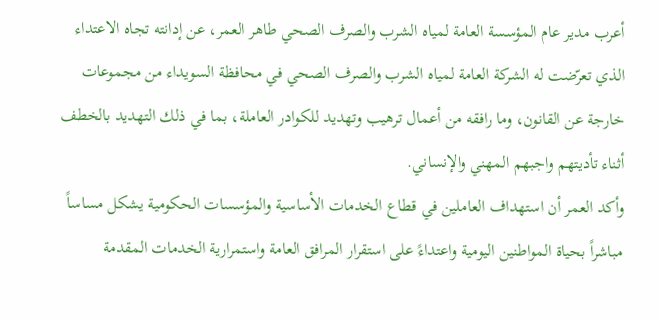أعرب مدير عام المؤسسة العامة لمياه الشرب والصرف الصحي طاهر العمر، عن إدانته تجاه الاعتداء الذي تعرّضت له الشركة العامة لمياه الشرب والصرف الصحي في محافظة السويداء من مجموعات خارجة عن القانون، وما رافقه من أعمال ترهيب وتهديد للكوادر العاملة، بما في ذلك التهديد بالخطف أثناء تأديتهم واجبهم المهني والإنساني.
وأكد العمر أن استهداف العاملين في قطاع الخدمات الأساسية والمؤسسات الحكومية يشكل مساساً مباشراً بحياة المواطنين اليومية واعتداءً على استقرار المرافق العامة واستمرارية الخدمات المقدمة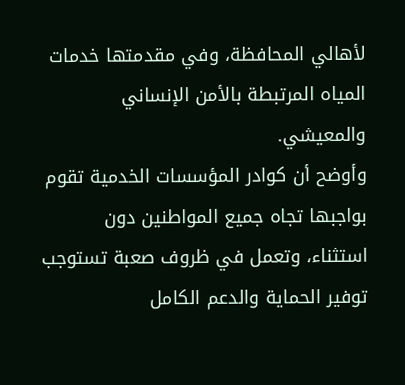لأهالي المحافظة، وفي مقدمتها خدمات المياه المرتبطة بالأمن الإنساني والمعيشي.
وأوضح أن كوادر المؤسسات الخدمية تقوم بواجبها تجاه جميع المواطنين دون استثناء، وتعمل في ظروف صعبة تستوجب توفير الحماية والدعم الكامل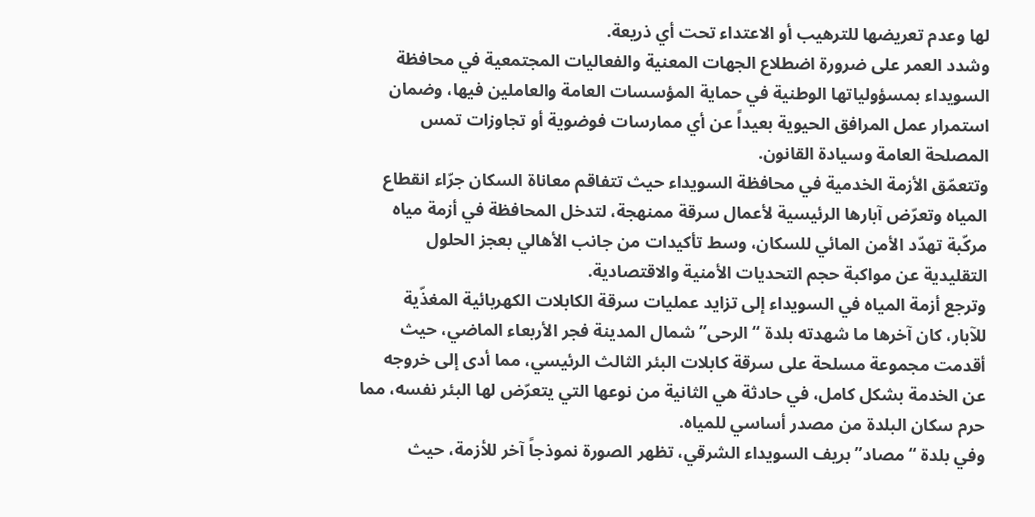لها وعدم تعريضها للترهيب أو الاعتداء تحت أي ذريعة.
وشدد العمر على ضرورة اضطلاع الجهات المعنية والفعاليات المجتمعية في محافظة السويداء بمسؤولياتها الوطنية في حماية المؤسسات العامة والعاملين فيها، وضمان استمرار عمل المرافق الحيوية بعيداً عن أي ممارسات فوضوية أو تجاوزات تمس المصلحة العامة وسيادة القانون.
وتتعمّق الأزمة الخدمية في محافظة السويداء حيث تتفاقم معاناة السكان جرّاء انقطاع المياه وتعرّض آبارها الرئيسية لأعمال سرقة ممنهجة، لتدخل المحافظة في أزمة مياه مركّبة تهدّد الأمن المائي للسكان، وسط تأكيدات من جانب الأهالي بعجز الحلول التقليدية عن مواكبة حجم التحديات الأمنية والاقتصادية.
وترجع أزمة المياه في السويداء إلى تزايد عمليات سرقة الكابلات الكهربائية المغذّية للآبار، كان آخرها ما شهدته بلدة “الرحى” شمال المدينة فجر الأربعاء الماضي، حيث أقدمت مجموعة مسلحة على سرقة كابلات البئر الثالث الرئيسي، مما أدى إلى خروجه عن الخدمة بشكل كامل، في حادثة هي الثانية من نوعها التي يتعرّض لها البئر نفسه، مما حرم سكان البلدة من مصدر أساسي للمياه.
وفي بلدة “مصاد” بريف السويداء الشرقي، تظهر الصورة نموذجاً آخر للأزمة، حيث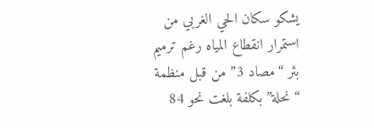يشكو سكان الحي الغربي من استمرار انقطاع المياه رغم ترميم بئر “مصاد 3” من قبل منظمة “نحلة” بكلفة بلغت نحو 84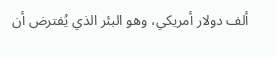ألف دولار أمريكي، وهو البئر الذي يُفترض أن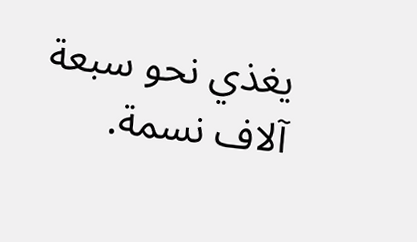يغذي نحو سبعة آلاف نسمة.